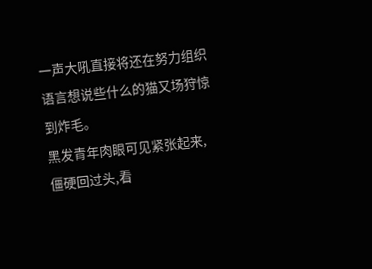一声大吼直接将还在努力组织语言想说些什么的猫又场狩惊到炸毛。
黑发青年肉眼可见紧张起来,僵硬回过头,看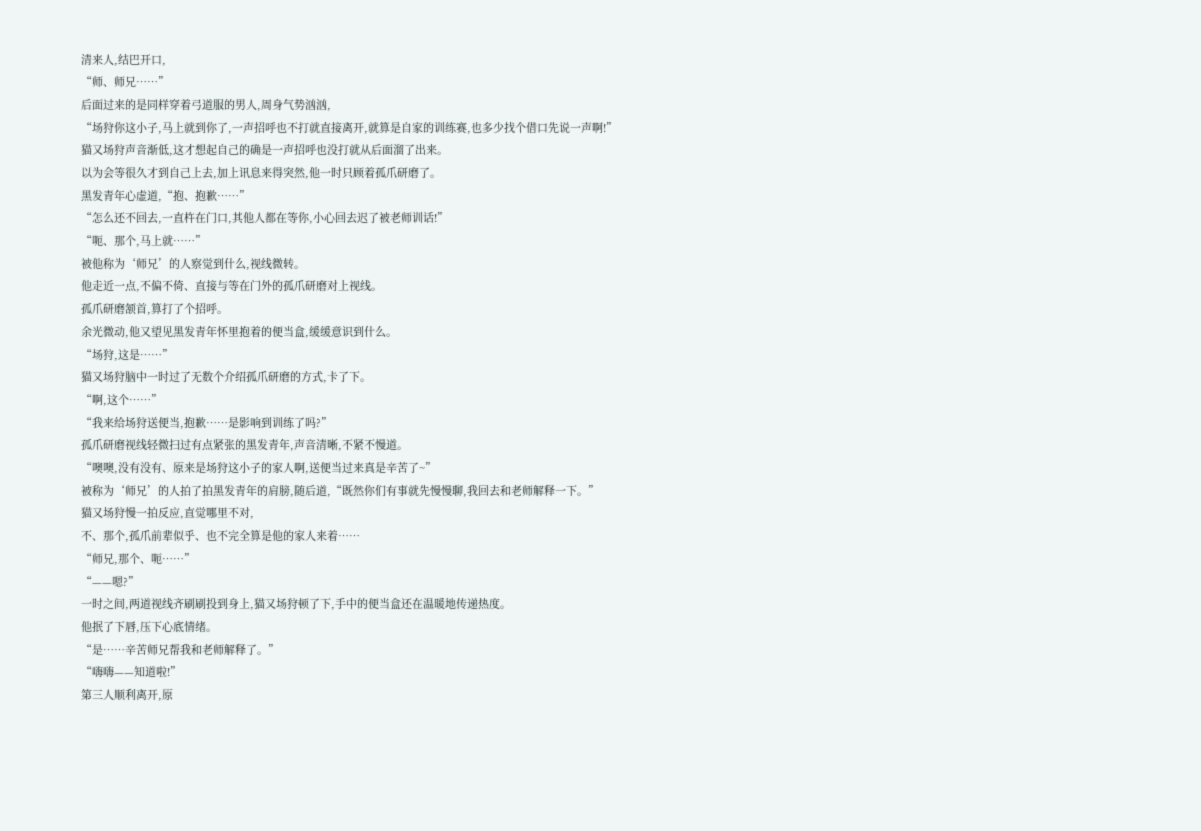清来人,结巴开口,
“师、师兄……”
后面过来的是同样穿着弓道服的男人,周身气势汹汹,
“场狩你这小子,马上就到你了,一声招呼也不打就直接离开,就算是自家的训练赛,也多少找个借口先说一声啊!”
猫又场狩声音渐低,这才想起自己的确是一声招呼也没打就从后面溜了出来。
以为会等很久才到自己上去,加上讯息来得突然,他一时只顾着孤爪研磨了。
黑发青年心虚道,“抱、抱歉……”
“怎么还不回去,一直杵在门口,其他人都在等你,小心回去迟了被老师训话!”
“呃、那个,马上就……”
被他称为‘师兄’的人察觉到什么,视线微转。
他走近一点,不偏不倚、直接与等在门外的孤爪研磨对上视线。
孤爪研磨颔首,算打了个招呼。
余光微动,他又望见黑发青年怀里抱着的便当盒,缓缓意识到什么。
“场狩,这是……”
猫又场狩脑中一时过了无数个介绍孤爪研磨的方式,卡了下。
“啊,这个……”
“我来给场狩送便当,抱歉……是影响到训练了吗?”
孤爪研磨视线轻微扫过有点紧张的黑发青年,声音清晰,不紧不慢道。
“噢噢,没有没有、原来是场狩这小子的家人啊,送便当过来真是辛苦了~”
被称为‘师兄’的人拍了拍黑发青年的肩膀,随后道,“既然你们有事就先慢慢聊,我回去和老师解释一下。”
猫又场狩慢一拍反应,直觉哪里不对,
不、那个,孤爪前辈似乎、也不完全算是他的家人来着……
“师兄,那个、呃……”
“——嗯?”
一时之间,两道视线齐刷刷投到身上,猫又场狩顿了下,手中的便当盒还在温暖地传递热度。
他抿了下唇,压下心底情绪。
“是……辛苦师兄帮我和老师解释了。”
“嗨嗨——知道啦!”
第三人顺利离开,原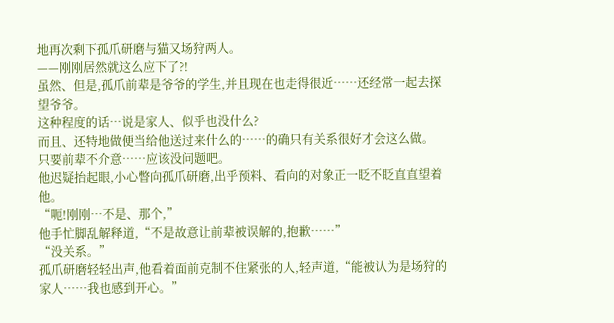地再次剩下孤爪研磨与猫又场狩两人。
——刚刚居然就这么应下了?!
虽然、但是,孤爪前辈是爷爷的学生,并且现在也走得很近……还经常一起去探望爷爷。
这种程度的话…说是家人、似乎也没什么?
而且、还特地做便当给他送过来什么的……的确只有关系很好才会这么做。
只要前辈不介意……应该没问题吧。
他迟疑抬起眼,小心瞥向孤爪研磨,出乎预料、看向的对象正一眨不眨直直望着他。
“呃!刚刚…不是、那个,”
他手忙脚乱解释道,“不是故意让前辈被误解的,抱歉……”
“没关系。”
孤爪研磨轻轻出声,他看着面前克制不住紧张的人,轻声道,“能被认为是场狩的家人……我也感到开心。”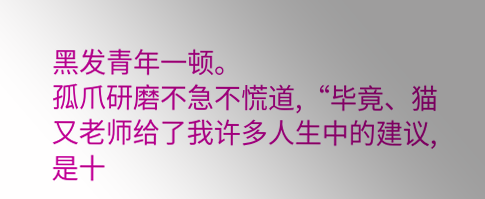黑发青年一顿。
孤爪研磨不急不慌道,“毕竟、猫又老师给了我许多人生中的建议,是十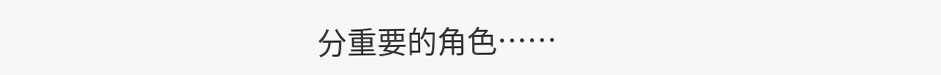分重要的角色……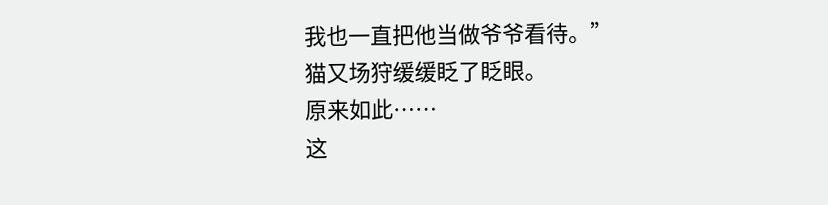我也一直把他当做爷爷看待。”
猫又场狩缓缓眨了眨眼。
原来如此……
这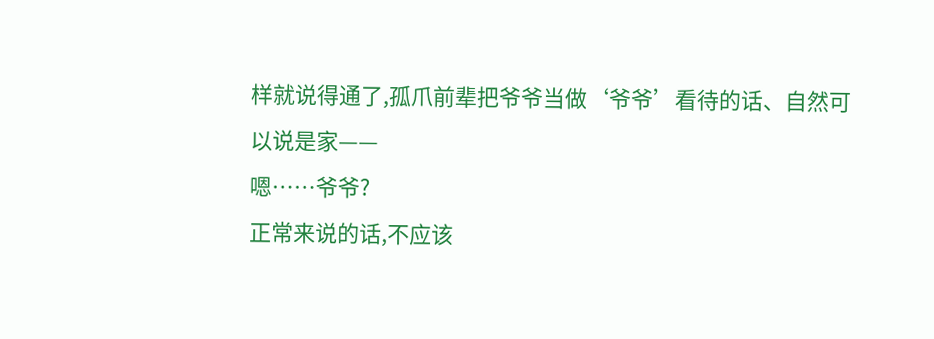样就说得通了,孤爪前辈把爷爷当做‘爷爷’看待的话、自然可以说是家——
嗯……爷爷?
正常来说的话,不应该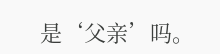是‘父亲’吗。